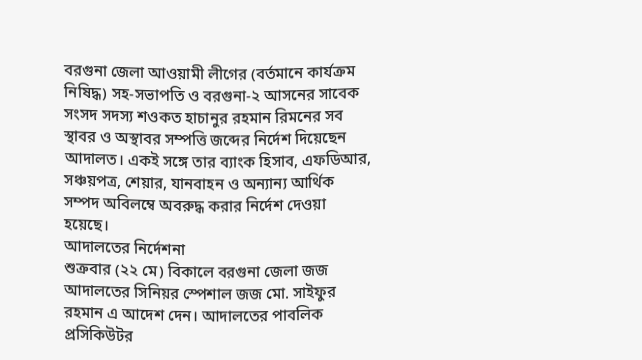বরগুনা জেলা আওয়ামী লীগের (বর্তমানে কার্যক্রম নিষিদ্ধ) সহ-সভাপতি ও বরগুনা-২ আসনের সাবেক সংসদ সদস্য শওকত হাচানুর রহমান রিমনের সব স্থাবর ও অস্থাবর সম্পত্তি জব্দের নির্দেশ দিয়েছেন আদালত। একই সঙ্গে তার ব্যাংক হিসাব, এফডিআর, সঞ্চয়পত্র, শেয়ার, যানবাহন ও অন্যান্য আর্থিক সম্পদ অবিলম্বে অবরুদ্ধ করার নির্দেশ দেওয়া হয়েছে।
আদালতের নির্দেশনা
শুক্রবার (২২ মে) বিকালে বরগুনা জেলা জজ আদালতের সিনিয়র স্পেশাল জজ মো. সাইফুর রহমান এ আদেশ দেন। আদালতের পাবলিক প্রসিকিউটর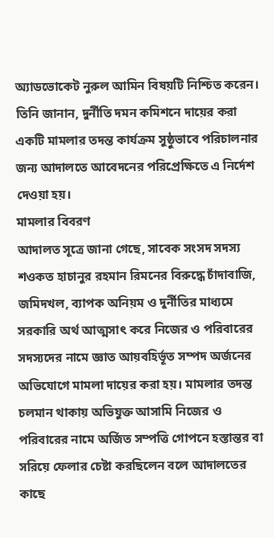অ্যাডভোকেট নুরুল আমিন বিষয়টি নিশ্চিত করেন। তিনি জানান, দুর্নীতি দমন কমিশনে দায়ের করা একটি মামলার তদন্ত কার্যক্রম সুষ্ঠুভাবে পরিচালনার জন্য আদালতে আবেদনের পরিপ্রেক্ষিতে এ নির্দেশ দেওয়া হয়।
মামলার বিবরণ
আদালত সূত্রে জানা গেছে, সাবেক সংসদ সদস্য শওকত হাচানুর রহমান রিমনের বিরুদ্ধে চাঁদাবাজি, জমিদখল, ব্যাপক অনিয়ম ও দুর্নীতির মাধ্যমে সরকারি অর্থ আত্মসাৎ করে নিজের ও পরিবারের সদস্যদের নামে জ্ঞাত আয়বহির্ভূত সম্পদ অর্জনের অভিযোগে মামলা দায়ের করা হয়। মামলার তদন্ত চলমান থাকায় অভিযুক্ত আসামি নিজের ও পরিবারের নামে অর্জিত সম্পত্তি গোপনে হস্তান্তর বা সরিয়ে ফেলার চেষ্টা করছিলেন বলে আদালতের কাছে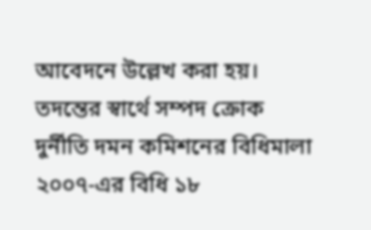আবেদনে উল্লেখ করা হয়।
তদন্তের স্বার্থে সম্পদ ক্রোক
দুর্নীতি দমন কমিশনের বিধিমালা ২০০৭-এর বিধি ১৮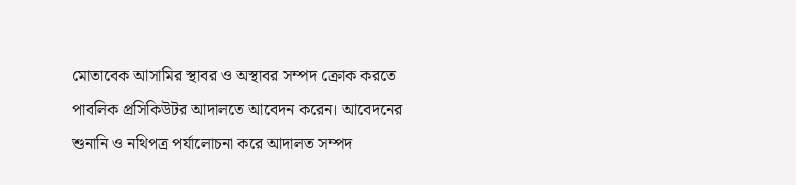মোতাবেক আসামির স্থাবর ও অস্থাবর সম্পদ ক্রোক করতে পাবলিক প্রসিকিউটর আদালতে আবেদন করেন। আবেদনের শুনানি ও নথিপত্র পর্যালোচনা করে আদালত সম্পদ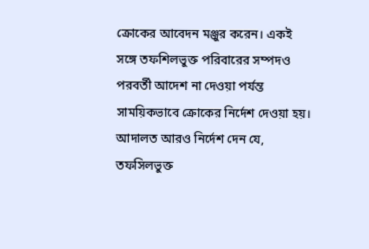ক্রোকের আবেদন মঞ্জুর করেন। একই সঙ্গে তফশিলভুক্ত পরিবারের সম্পদও পরবর্তী আদেশ না দেওয়া পর্যন্ত সাময়িকভাবে ক্রোকের নির্দেশ দেওয়া হয়।
আদালত আরও নির্দেশ দেন যে, তফসিলভুক্ত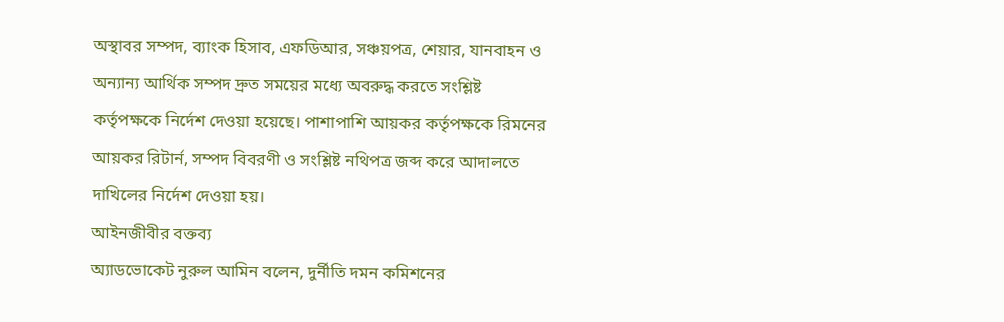অস্থাবর সম্পদ, ব্যাংক হিসাব, এফডিআর, সঞ্চয়পত্র, শেয়ার, যানবাহন ও অন্যান্য আর্থিক সম্পদ দ্রুত সময়ের মধ্যে অবরুদ্ধ করতে সংশ্লিষ্ট কর্তৃপক্ষকে নির্দেশ দেওয়া হয়েছে। পাশাপাশি আয়কর কর্তৃপক্ষকে রিমনের আয়কর রিটার্ন, সম্পদ বিবরণী ও সংশ্লিষ্ট নথিপত্র জব্দ করে আদালতে দাখিলের নির্দেশ দেওয়া হয়।
আইনজীবীর বক্তব্য
অ্যাডভোকেট নুরুল আমিন বলেন, দুর্নীতি দমন কমিশনের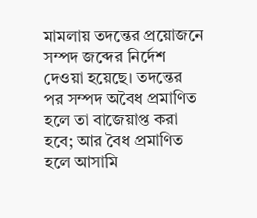মামলায় তদন্তের প্রয়োজনে সম্পদ জব্দের নির্দেশ দেওয়া হয়েছে। তদন্তের পর সম্পদ অবৈধ প্রমাণিত হলে তা বাজেয়াপ্ত করা হবে; আর বৈধ প্রমাণিত হলে আসামি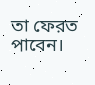তা ফেরত পাবেন।